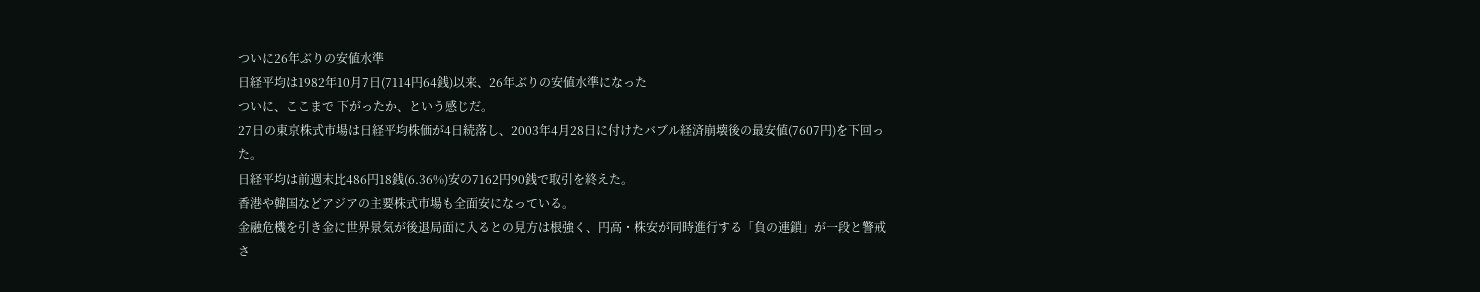ついに26年ぶりの安値水準
日経平均は1982年10月7日(7114円64銭)以来、26年ぶりの安値水準になった
ついに、ここまで 下がったか、という感じだ。
27日の東京株式市場は日経平均株価が4日続落し、2003年4月28日に付けたバブル経済崩壊後の最安値(7607円)を下回った。
日経平均は前週末比486円18銭(6.36%)安の7162円90銭で取引を終えた。
香港や韓国などアジアの主要株式市場も全面安になっている。
金融危機を引き金に世界景気が後退局面に入るとの見方は根強く、円高・株安が同時進行する「負の連鎖」が一段と警戒さ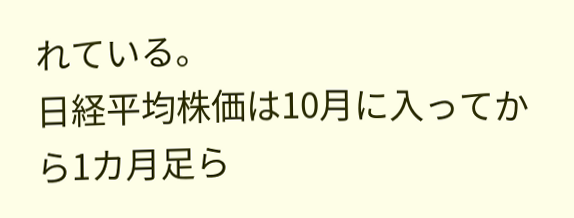れている。
日経平均株価は10月に入ってから1カ月足ら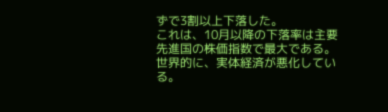ずで3割以上下落した。
これは、10月以降の下落率は主要先進国の株価指数で最大である。
世界的に、実体経済が悪化している。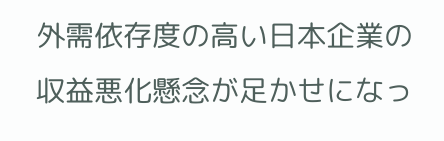外需依存度の高い日本企業の収益悪化懸念が足かせになっ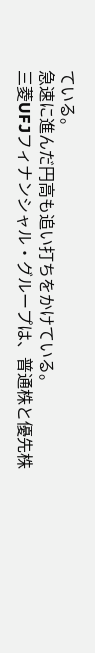ている。
急速に進んだ円高も追い打ちをかけている。
三菱UFJフィナンシャル・グループは、普通株と優先株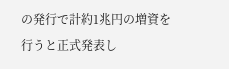の発行で計約1兆円の増資を行うと正式発表し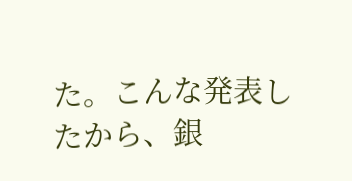た。こんな発表したから、銀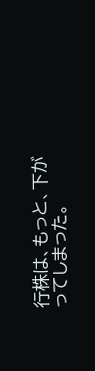行株は、もっと、下がってしまった。